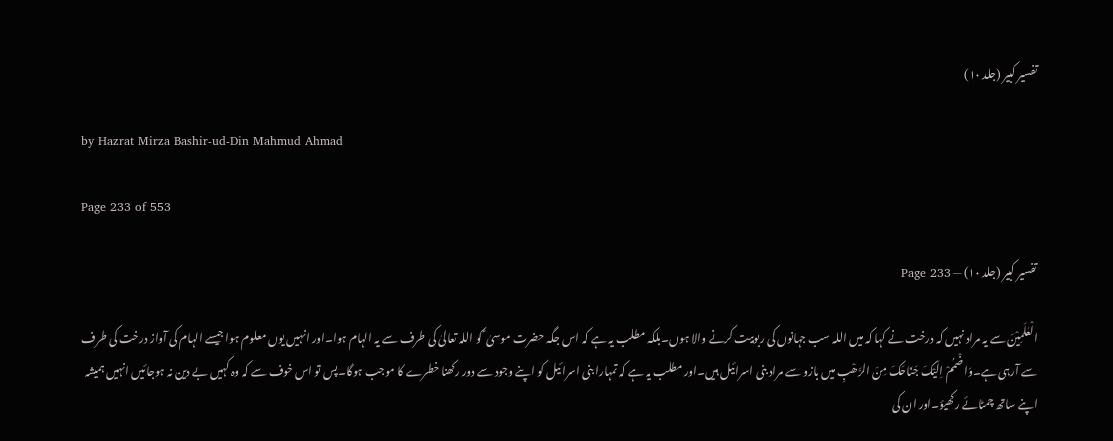تفسیر کبیر (جلد ۱۰)

by Hazrat Mirza Bashir-ud-Din Mahmud Ahmad

Page 233 of 553

تفسیر کبیر (جلد ۱۰) — Page 233

الْعٰلَمِيْنَ سے یہ مراد نہیں کہ درخت نے کہا کہ میں اللہ سب جہانوں کی ربوبیت کرنے والا ہوں۔بلکہ مطلب یہ ہے کہ اس جگہ حضرت موسیٰ ؑ کو اللہ تعالیٰ کی طرف سے یہ الہام ہوا۔اور انہیں یوں معلوم ہوا جیسے الہام کی آواز درخت کی طرف سے آرہی ہے۔وَاضْمُمْ اِلَیْکَ جَنَاحَکَ مِنَ الرَّھْبِ میں بازو سے مراد بنی اسرائیل ہیں۔اور مطلب یہ ہے کہ تمہارا بنی اسرائیل کو اپنے وجود سے دور رکھنا خطرے کا موجب ہوگا۔پس تو اس خوف سے کہ وہ کہیں بے دین نہ ہوجائیں انہیں ہمیشہ اپنے ساتھ چمٹائے رکھیؤ۔اور ان کی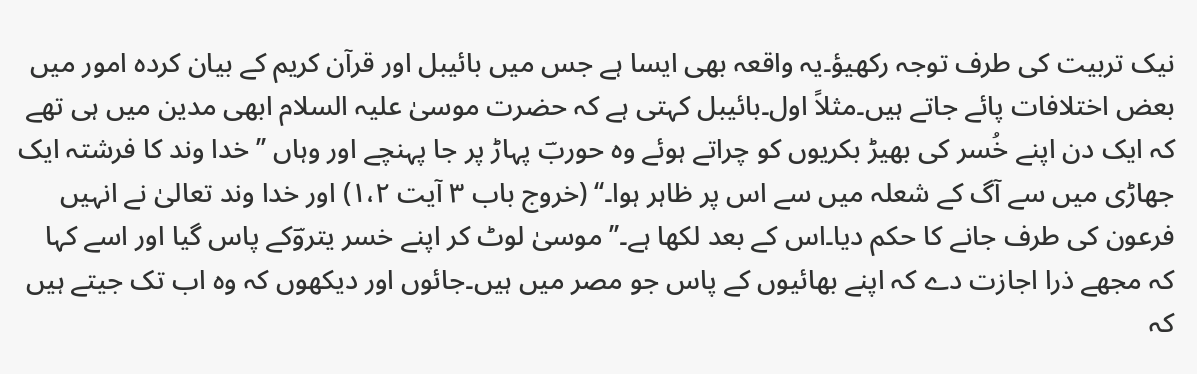نیک تربیت کی طرف توجہ رکھیؤ۔یہ واقعہ بھی ایسا ہے جس میں بائیبل اور قرآن کریم کے بیان کردہ امور میں بعض اختلافات پائے جاتے ہیں۔مثلاً اول۔بائیبل کہتی ہے کہ حضرت موسیٰ علیہ السلام ابھی مدین میں ہی تھے کہ ایک دن اپنے خُسر کی بھیڑ بکریوں کو چراتے ہوئے وہ حوربؔ پہاڑ پر جا پہنچے اور وہاں ’’خدا وند کا فرشتہ ایک جھاڑی میں سے آگ کے شعلہ میں سے اس پر ظاہر ہوا۔‘‘ (خروج باب ۳ آیت ۱،۲) اور خدا وند تعالیٰ نے انہیں فرعون کی طرف جانے کا حکم دیا۔اس کے بعد لکھا ہے۔’’ موسیٰ لوٹ کر اپنے خسر یتروؔکے پاس گیا اور اسے کہا کہ مجھے ذرا اجازت دے کہ اپنے بھائیوں کے پاس جو مصر میں ہیں۔جائوں اور دیکھوں کہ وہ اب تک جیتے ہیں کہ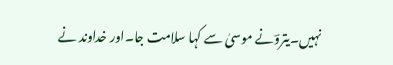نہیں۔یتروؔنے موسیٰ سے کہا سلامت جا۔اور خداوند نے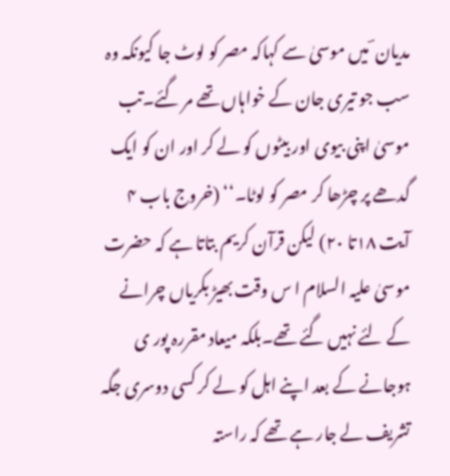مدیان ؔ میں موسیٰ سے کہاکہ مصر کو لوٹ جا کیونکہ وہ سب جو تیری جان کے خواہاں تھے مر گئے۔تب موسیٰ اپنی بیوی اور بیٹوں کو لے کر اور ان کو ایک گدھے پر چڑھا کر مصر کو لوٹا۔‘‘ (خروج باب ۴ آیت ۱۸تا ۲۰) لیکن قرآن کریم بتاتا ہے کہ حضرت موسیٰ علیہ السلام ا س وقت بھیڑ بکریاں چرانے کے لئے نہیں گئے تھے۔بلکہ میعاد مقررہ پور ی ہوجانے کے بعد اپنے اہل کو لے کر کسی دوسری جگہ تشریف لے جار ہے تھے کہ راستہ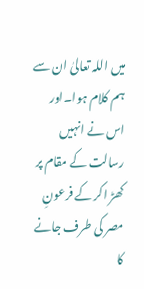میں اللہ تعالیٰ ان سے ہم کلام ہوا۔اور اس نے انہیں رسالت کے مقام پر کھڑ اکر کے فرعونِ مصر کی طرف جانے کا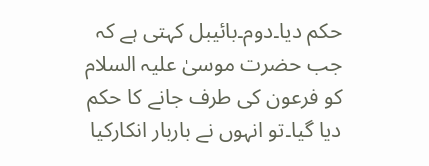حکم دیا۔دوم۔بائیبل کہتی ہے کہ جب حضرت موسیٰ علیہ السلام کو فرعون کی طرف جانے کا حکم دیا گیا۔تو انہوں نے باربار انکارکیا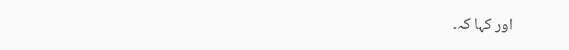اور کہا کہ۔